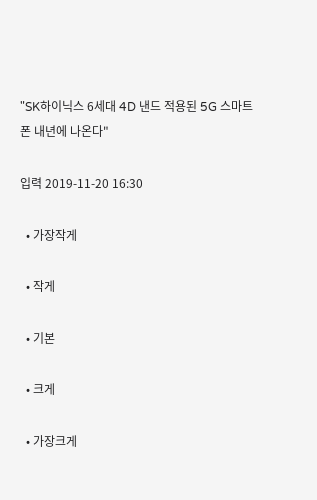"SK하이닉스 6세대 4D 낸드 적용된 5G 스마트폰 내년에 나온다"

입력 2019-11-20 16:30

  • 가장작게

  • 작게

  • 기본

  • 크게

  • 가장크게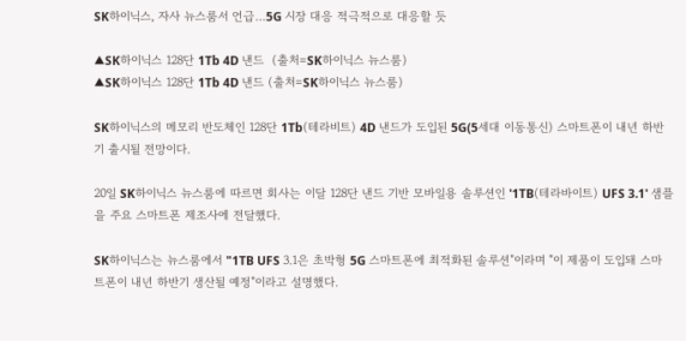SK하이닉스, 자사 뉴스룸서 언급…5G 시장 대응 적극적으로 대응할 듯

▲SK하이닉스 128단 1Tb 4D 낸드  (출처=SK하이닉스 뉴스룸)
▲SK하이닉스 128단 1Tb 4D 낸드 (출처=SK하이닉스 뉴스룸)

SK하이닉스의 메모리 반도체인 128단 1Tb(테라비트) 4D 낸드가 도입된 5G(5세대 이동통신) 스마트폰이 내년 하반기 출시될 전망이다.

20일 SK하이닉스 뉴스룸에 따르면 회사는 이달 128단 낸드 기반 모바일용 솔루션인 '1TB(테라바이트) UFS 3.1' 샘플을 주요 스마트폰 제조사에 전달했다.

SK하이닉스는 뉴스룸에서 "1TB UFS 3.1은 초박형 5G 스마트폰에 최적화된 솔루션"이라며 "이 제품이 도입돼 스마트폰이 내년 하반기 생산될 예정"이라고 설명했다.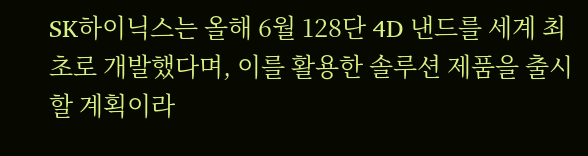SK하이닉스는 올해 6월 128단 4D 낸드를 세계 최초로 개발했다며, 이를 활용한 솔루션 제품을 출시할 계획이라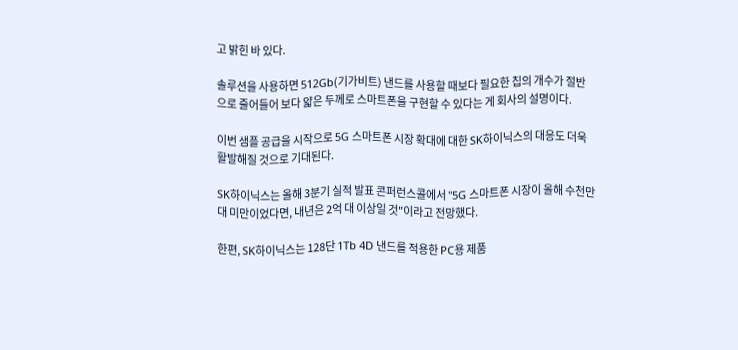고 밝힌 바 있다.

솔루션을 사용하면 512Gb(기가비트) 낸드를 사용할 때보다 필요한 칩의 개수가 절반으로 줄어들어 보다 얇은 두께로 스마트폰을 구현할 수 있다는 게 회사의 설명이다.

이번 샘플 공급을 시작으로 5G 스마트폰 시장 확대에 대한 SK하이닉스의 대응도 더욱 활발해질 것으로 기대된다.

SK하이닉스는 올해 3분기 실적 발표 콘퍼런스콜에서 "5G 스마트폰 시장이 올해 수천만 대 미만이었다면, 내년은 2억 대 이상일 것"이라고 전망했다.

한편, SK하이닉스는 128단 1Tb 4D 낸드를 적용한 PC용 제품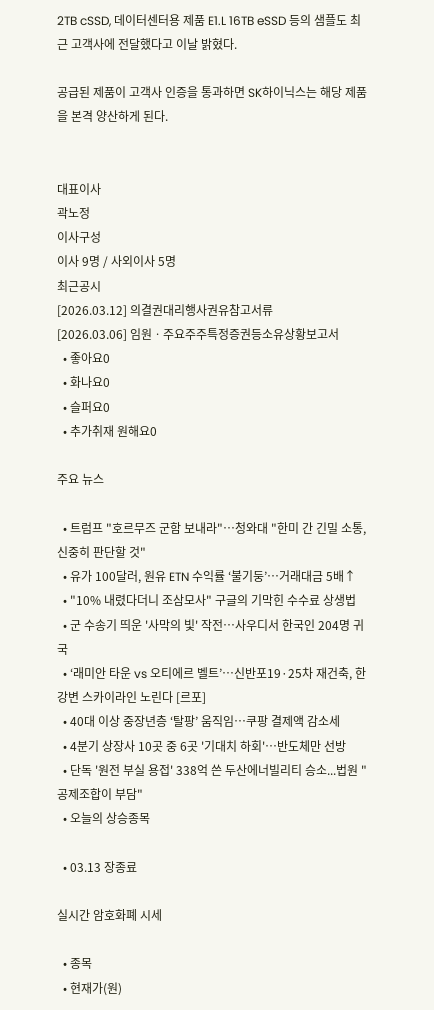2TB cSSD, 데이터센터용 제품 E1.L 16TB eSSD 등의 샘플도 최근 고객사에 전달했다고 이날 밝혔다.

공급된 제품이 고객사 인증을 통과하면 SK하이닉스는 해당 제품을 본격 양산하게 된다.


대표이사
곽노정
이사구성
이사 9명 / 사외이사 5명
최근공시
[2026.03.12] 의결권대리행사권유참고서류
[2026.03.06] 임원ㆍ주요주주특정증권등소유상황보고서
  • 좋아요0
  • 화나요0
  • 슬퍼요0
  • 추가취재 원해요0

주요 뉴스

  • 트럼프 "호르무즈 군함 보내라"…청와대 "한미 간 긴밀 소통, 신중히 판단할 것"
  • 유가 100달러, 원유 ETN 수익률 ‘불기둥’⋯거래대금 5배↑
  • "10% 내렸다더니 조삼모사" 구글의 기막힌 수수료 상생법
  • 군 수송기 띄운 '사막의 빛' 작전⋯사우디서 한국인 204명 귀국
  • ‘래미안 타운 vs 오티에르 벨트’⋯신반포19·25차 재건축, 한강변 스카이라인 노린다 [르포]
  • 40대 이상 중장년층 ‘탈팡’ 움직임…쿠팡 결제액 감소세
  • 4분기 상장사 10곳 중 6곳 '기대치 하회'…반도체만 선방
  • 단독 '원전 부실 용접' 338억 쓴 두산에너빌리티 승소...법원 "공제조합이 부담"
  • 오늘의 상승종목

  • 03.13 장종료

실시간 암호화폐 시세

  • 종목
  • 현재가(원)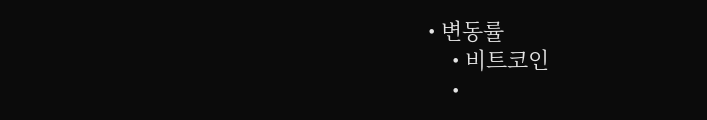• 변동률
    • 비트코인
    •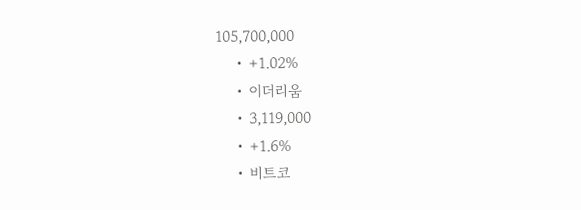105,700,000
    • +1.02%
    • 이더리움
    • 3,119,000
    • +1.6%
    • 비트코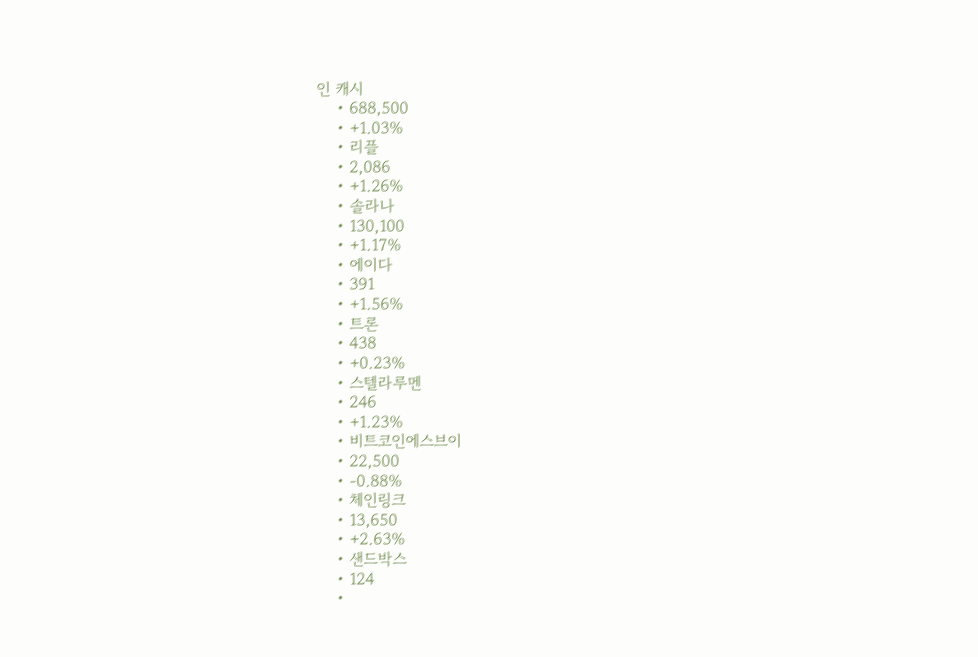인 캐시
    • 688,500
    • +1.03%
    • 리플
    • 2,086
    • +1.26%
    • 솔라나
    • 130,100
    • +1.17%
    • 에이다
    • 391
    • +1.56%
    • 트론
    • 438
    • +0.23%
    • 스텔라루멘
    • 246
    • +1.23%
    • 비트코인에스브이
    • 22,500
    • -0.88%
    • 체인링크
    • 13,650
    • +2.63%
    • 샌드박스
    • 124
    •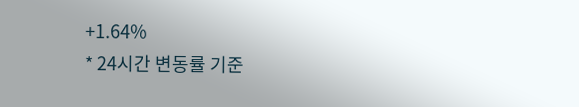+1.64%
* 24시간 변동률 기준